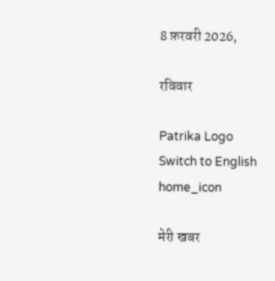8 फ़रवरी 2026,

रविवार

Patrika Logo
Switch to English
home_icon

मेरी खबर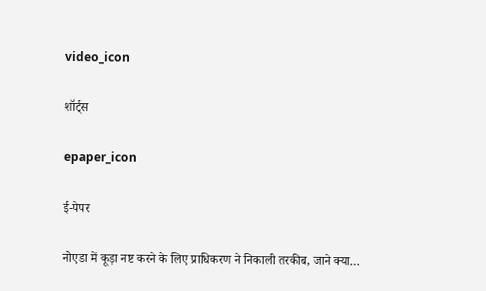video_icon

शॉर्ट्स

epaper_icon

ई-पेपर

नोएडा में कूड़ा नष्ट करने के लिए प्राधिकरण ने निकाली तरकीब, जाने क्या…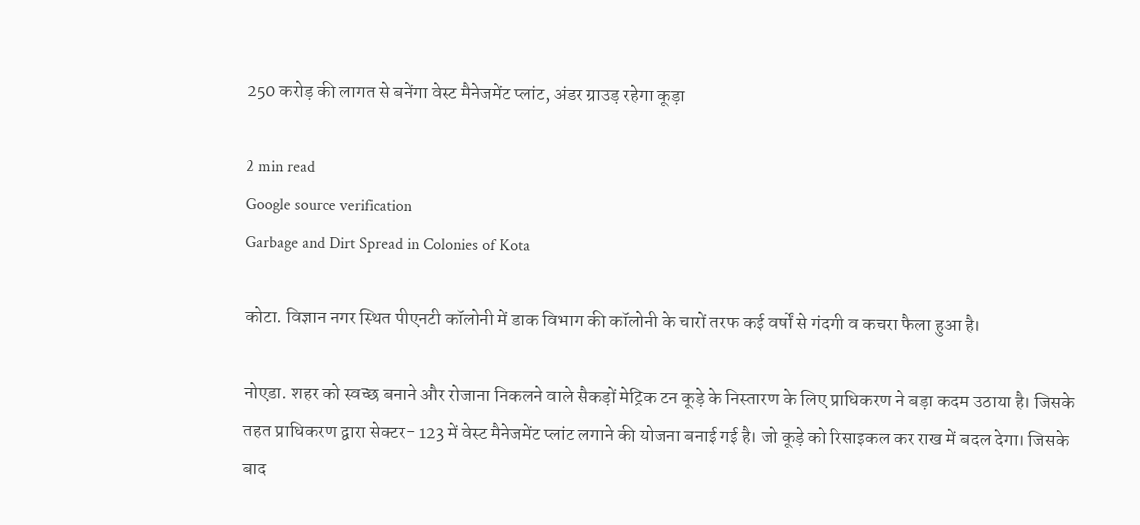250 करोड़ की लागत से बनेंगा वेस्ट मैनेजमेंट प्लांट, अंडर ग्राउड़ रहेगा कूड़ा

2 min read
Google source verification
Garbage and Dirt Spread in Colonies of Kota

कोटा. विज्ञान नगर स्थित पीएनटी कॉलोनी में डाक विभाग की कॉलोनी के चारों तरफ कई वर्षों से गंदगी व कचरा फैला हुआ है।

नोएडा. शहर को स्वच्छ बनाने और रोजाना निकलने वाले सैकड़ों मेट्रिक टन कूड़े के निस्तारण के लिए प्राधिकरण ने बड़ा कदम उठाया है। जिसके तहत प्राधिकरण द्वारा सेक्टर- 123 में वेस्ट मैनेजमेंट प्लांट लगाने की योजना बनाई गई है। जो कूड़े को रिसाइकल कर राख में बदल देगा। जिसके बाद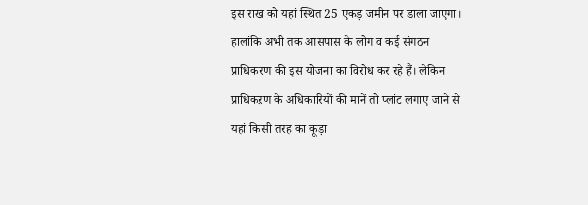इस राख को यहां स्थित 25 एकड़ जमीन पर डाला जाएगा। हालांकि अभी तक आसपास के लोग व कई संगठन प्राधिकरण की इस योजना का विरोध कर रहे हैं। लेकिन प्राधिकऱण के अधिकारियों की मानें तो प्लांट लगाए जाने से यहां किसी तरह का कूड़ा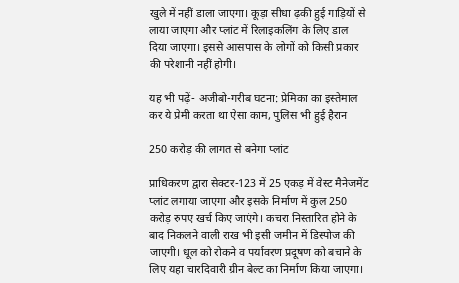खुले में नहीं डाला जाएगा। कूड़ा सीधा ढ़की हुई गाड़ियों से लाया जाएगा और प्लांट में रिलाइकलिंग के लिए डाल दिया जाएगा। इससे आसपास के लोगों को किसी प्रकार की परेशानी नहीं होगी।

यह भी पढ़ें- अजीबो-गरीब घटना: प्रेमिका का इस्तेमाल कर ये प्रेमी करता था ऐसा काम, पुलिस भी हुई हैरान

250 करोड़ की लागत से बनेगा प्लांट

प्राधिकरण द्वारा सेक्टर-123 में 25 एकड़ में वेस्ट मैनेजमेंट प्लांट लगाया जाएगा और इसके निर्माण में कुल 250 करोड़ रुपए खर्च किए जाएंगे। कचरा निस्तारित होने के बाद निकलने वाली राख भी इसी जमीन में डिस्पोज की जाएगी। धूल को रोकने व पर्यावरण प्रदूषण को बचाने के लिए यहा चारदिवारी ग्रीन बेल्ट का निर्माण किया जाएगा।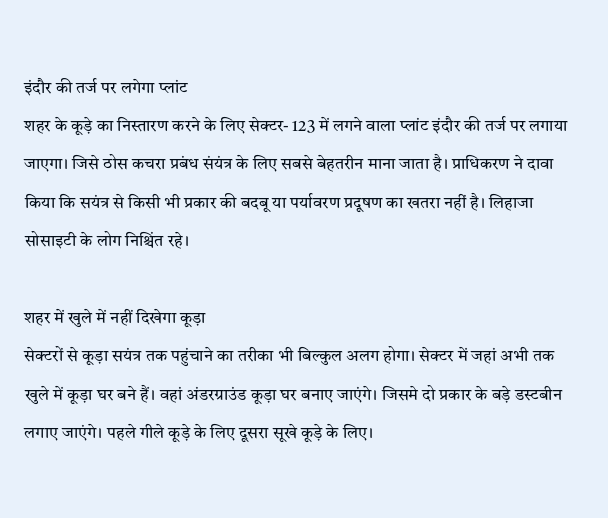इंदौर की तर्ज पर लगेगा प्लांट
शहर के कूड़े का निस्तारण करने के लिए सेक्टर- 123 में लगने वाला प्लांट इंदौर की तर्ज पर लगाया जाएगा। जिसे ठोस कचरा प्रबंध संयंत्र के लिए सबसे बेहतरीन माना जाता है। प्राधिकरण ने दावा किया कि सयंत्र से किसी भी प्रकार की बदबू या पर्यावरण प्रदूषण का खतरा नहीं है। लिहाजा सोसाइटी के लोग निश्चिंत रहे।

शहर में खुले में नहीं दिखेगा कूड़ा
सेक्टरों से कूड़ा सयंत्र तक पहुंचाने का तरीका भी बिल्कुल अलग होगा। सेक्टर में जहां अभी तक खुले में कूड़ा घर बने हैं। वहां अंडरग्राउंड कूड़ा घर बनाए जाएंगे। जिसमे दो प्रकार के बड़े डस्टबीन लगाए जाएंगे। पहले गीले कूड़े के लिए दूसरा सूखे कूड़े के लिए।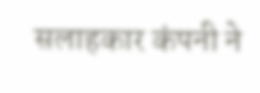सलाहकार कंपनी ने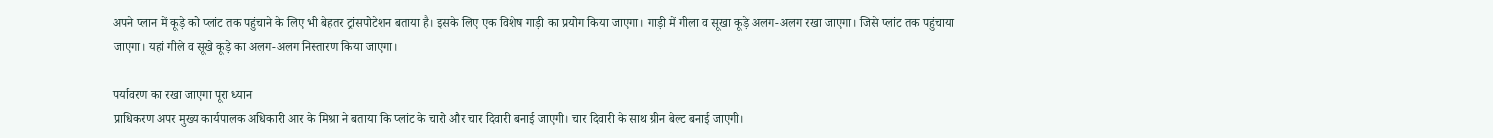अपने प्लान में कूड़े को प्लांट तक पहुंचाने के लिए भी बेहतर ट्रांसपोटेशन बताया है। इसके लिए एक विशेष गाड़ी का प्रयोग किया जाएगा। गाड़ी में गीला व सूखा कूड़े अलग-अलग रखा जाएगा। जिसे प्लांट तक पहुंचाया जाएगा। यहां गीले व सूखे कूड़े का अलग-अलग निस्तारण किया जाएगा।

पर्यावरण का रखा जाएगा पूरा ध्यान
प्राधिकरण अपर मुख्य कार्यपालक अधिकारी आर के मिश्रा ने बताया कि प्लांट के चारो और चार दिवारी बनाई जाएगी। चार दिवारी के साथ ग्रीन बेल्ट बनाई जाएगी।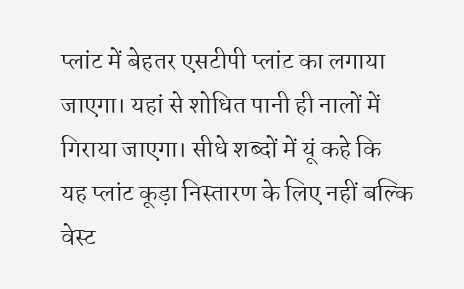प्लांट में बेहतर एसटीपी प्लांट का लगाया जाएगा। यहां से शोधित पानी ही नालों में गिराया जाएगा। सीधे शब्दों में यूं कहे कि यह प्लांट कूड़ा निस्तारण के लिए नहीं बल्कि वेस्ट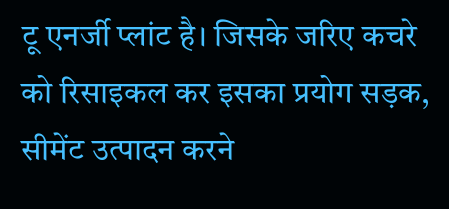टू एनर्जी प्लांट है। जिसके जरिए कचरे को रिसाइकल कर इसका प्रयोग सड़क, सीमेंट उत्पादन करने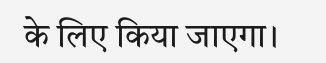के लिए किया जाएगा।